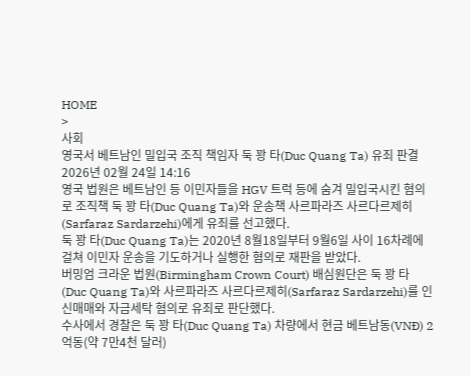HOME
>
사회
영국서 베트남인 밀입국 조직 책임자 둑 꽝 타(Duc Quang Ta) 유죄 판결
2026년 02월 24일 14:16
영국 법원은 베트남인 등 이민자들을 HGV 트럭 등에 숨겨 밀입국시킨 혐의로 조직책 둑 꽝 타(Duc Quang Ta)와 운송책 사르파라즈 사르다르제히(Sarfaraz Sardarzehi)에게 유죄를 선고했다.
둑 꽝 타(Duc Quang Ta)는 2020년 8월18일부터 9월6일 사이 16차례에 걸쳐 이민자 운송을 기도하거나 실행한 혐의로 재판을 받았다.
버밍엄 크라운 법원(Birmingham Crown Court) 배심원단은 둑 꽝 타(Duc Quang Ta)와 사르파라즈 사르다르제히(Sarfaraz Sardarzehi)를 인신매매와 자금세탁 혐의로 유죄로 판단했다.
수사에서 경찰은 둑 꽝 타(Duc Quang Ta) 차량에서 현금 베트남동(VNĐ) 2억동(약 7만4천 달러)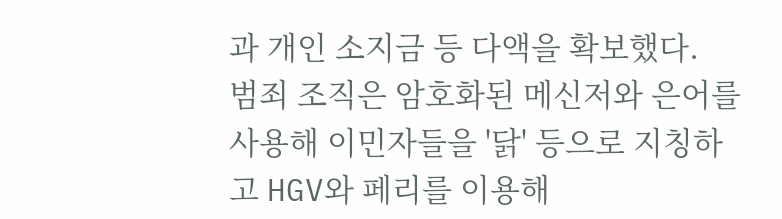과 개인 소지금 등 다액을 확보했다.
범죄 조직은 암호화된 메신저와 은어를 사용해 이민자들을 '닭' 등으로 지칭하고 HGV와 페리를 이용해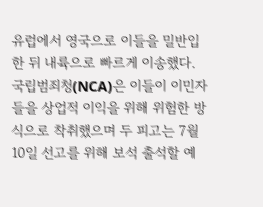유럽에서 영국으로 이들을 밀반입한 뒤 내륙으로 빠르게 이송했다.
국립범죄청(NCA)은 이들이 이민자들을 상업적 이익을 위해 위험한 방식으로 착취했으며 두 피고는 7월10일 선고를 위해 보석 출석할 예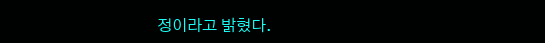정이라고 밝혔다.